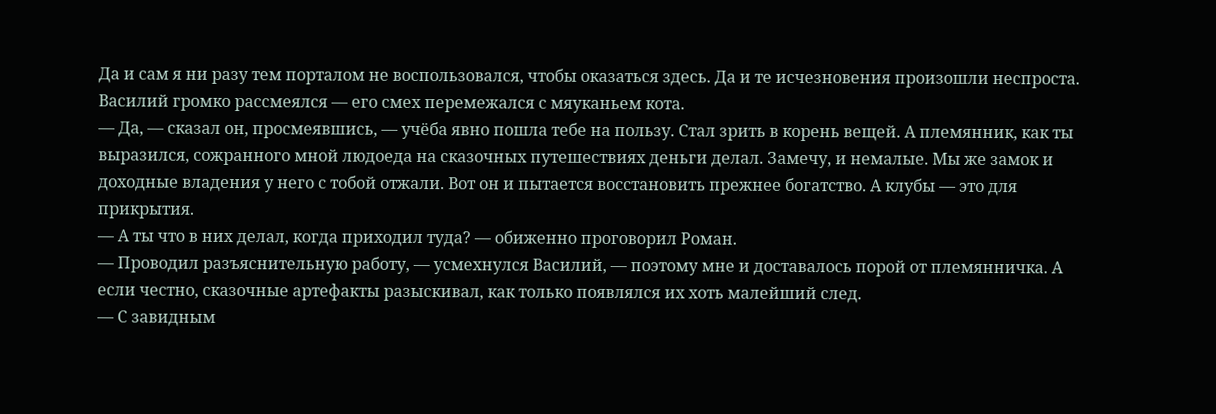Да и сам я ни разу тем порталом не воспользовался, чтобы оказаться здесь. Да и те исчезновения произошли неспроста.
Василий громко рассмеялся — его смех перемежался с мяуканьем кота.
— Да, — сказал он, просмеявшись, — учёба явно пошла тебе на пользу. Стал зрить в корень вещей. А племянник, как ты выразился, сожранного мной людоеда на сказочных путешествиях деньги делал. Замечу, и немалые. Мы же замок и доходные владения у него с тобой отжали. Вот он и пытается восстановить прежнее богатство. А клубы — это для прикрытия.
— А ты что в них делал, когда приходил туда? — обиженно проговорил Роман.
— Проводил разъяснительную работу, — усмехнулся Василий, — поэтому мне и доставалось порой от племянничка. А если честно, сказочные артефакты разыскивал, как только появлялся их хоть малейший след.
— С завидным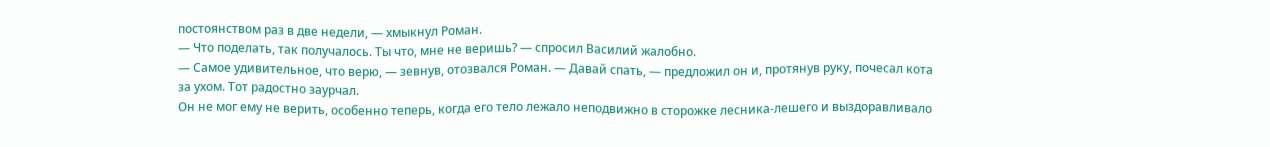постоянством раз в две недели, — хмыкнул Роман.
— Что поделать, так получалось. Ты что, мне не веришь? — спросил Василий жалобно.
— Самое удивительное, что верю, — зевнув, отозвался Роман. — Давай спать, — предложил он и, протянув руку, почесал кота за ухом. Тот радостно заурчал.
Он не мог ему не верить, особенно теперь, когда его тело лежало неподвижно в сторожке лесника-лешего и выздоравливало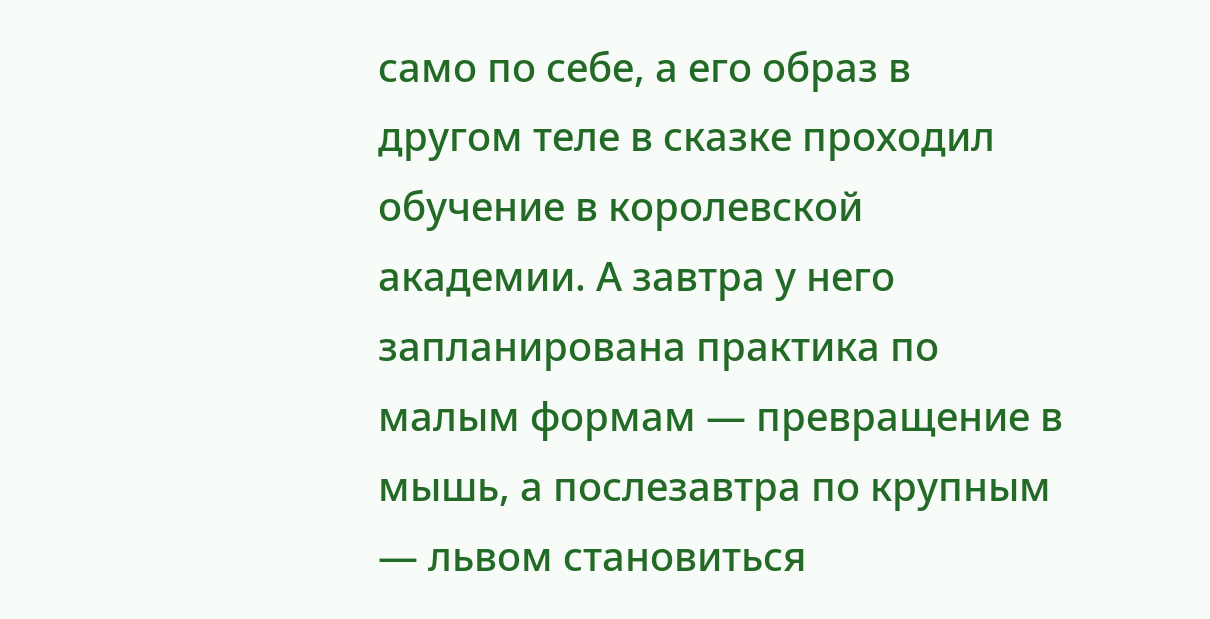само по себе, а его образ в другом теле в сказке проходил обучение в королевской академии. А завтра у него запланирована практика по малым формам — превращение в мышь, а послезавтра по крупным — львом становиться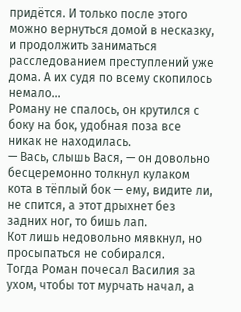придётся. И только после этого можно вернуться домой в несказку, и продолжить заниматься расследованием преступлений уже дома. А их судя по всему скопилось немало…
Роману не спалось, он крутился с боку на бок, удобная поза все никак не находилась.
— Вась, слышь Вася, — он довольно бесцеремонно толкнул кулаком кота в тёплый бок — ему, видите ли, не спится, а этот дрыхнет без задних ног, то бишь лап.
Кот лишь недовольно мявкнул, но просыпаться не собирался.
Тогда Роман почесал Василия за ухом, чтобы тот мурчать начал, а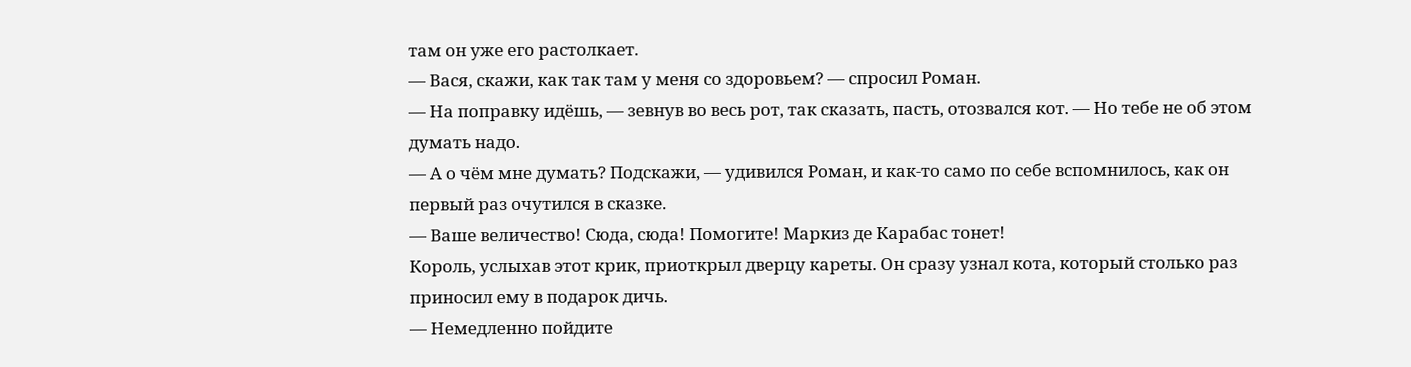там он уже его растолкает.
— Вася, скажи, как так там у меня со здоровьем? — спросил Роман.
— На поправку идёшь, — зевнув во весь рот, так сказать, пасть, отозвался кот. — Но тебе не об этом думать надо.
— А о чём мне думать? Подскажи, — удивился Роман, и как-то само по себе вспомнилось, как он первый раз очутился в сказке.
— Ваше величество! Сюда, сюда! Помогите! Маркиз де Карабас тонет!
Король, услыхав этот крик, приоткрыл дверцу кареты. Он сразу узнал кота, который столько раз приносил ему в подарок дичь.
— Немедленно пойдите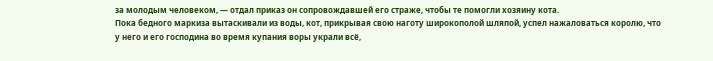за молодым человеком, — отдал приказ он сопровождавшей его страже, чтобы те помогли хозяину кота.
Пока бедного маркиза вытаскивали из воды, кот, прикрывая свою наготу широкополой шляпой, успел нажаловаться королю, что у него и его господина во время купания воры украли всё,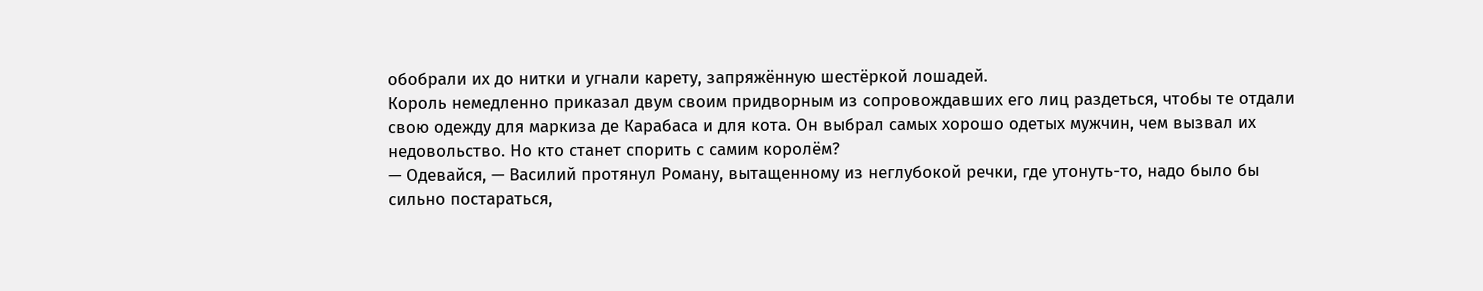обобрали их до нитки и угнали карету, запряжённую шестёркой лошадей.
Король немедленно приказал двум своим придворным из сопровождавших его лиц раздеться, чтобы те отдали свою одежду для маркиза де Карабаса и для кота. Он выбрал самых хорошо одетых мужчин, чем вызвал их недовольство. Но кто станет спорить с самим королём?
— Одевайся, — Василий протянул Роману, вытащенному из неглубокой речки, где утонуть-то, надо было бы сильно постараться,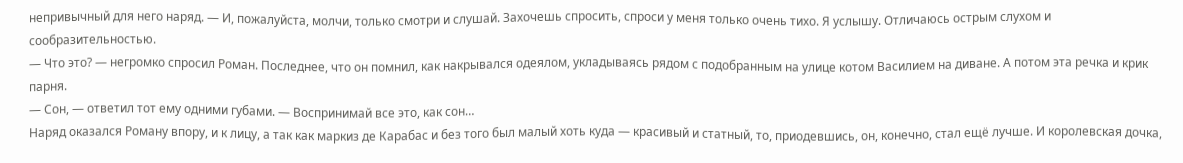непривычный для него наряд. — И, пожалуйста, молчи, только смотри и слушай. Захочешь спросить, спроси у меня только очень тихо. Я услышу. Отличаюсь острым слухом и сообразительностью.
— Что это? — негромко спросил Роман. Последнее, что он помнил, как накрывался одеялом, укладываясь рядом с подобранным на улице котом Василием на диване. А потом эта речка и крик парня.
— Сон, — ответил тот ему одними губами. — Воспринимай все это, как сон…
Наряд оказался Роману впору, и к лицу, а так как маркиз де Карабас и без того был малый хоть куда — красивый и статный, то, приодевшись, он, конечно, стал ещё лучше. И королевская дочка,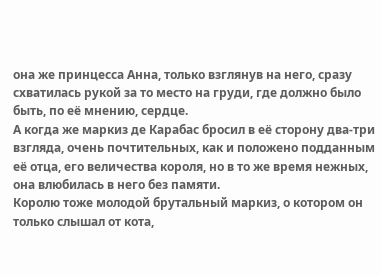она же принцесса Анна, только взглянув на него, сразу схватилась рукой за то место на груди, где должно было быть, по её мнению, сердце.
А когда же маркиз де Карабас бросил в её сторону два-три взгляда, очень почтительных, как и положено подданным её отца, его величества короля, но в то же время нежных, она влюбилась в него без памяти.
Королю тоже молодой брутальный маркиз, о котором он только слышал от кота,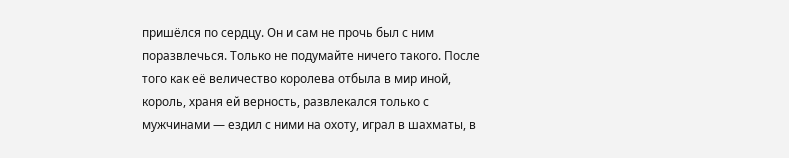пришёлся по сердцу. Он и сам не прочь был с ним поразвлечься. Только не подумайте ничего такого. После того как её величество королева отбыла в мир иной, король, храня ей верность, развлекался только с мужчинами — ездил с ними на охоту, играл в шахматы, в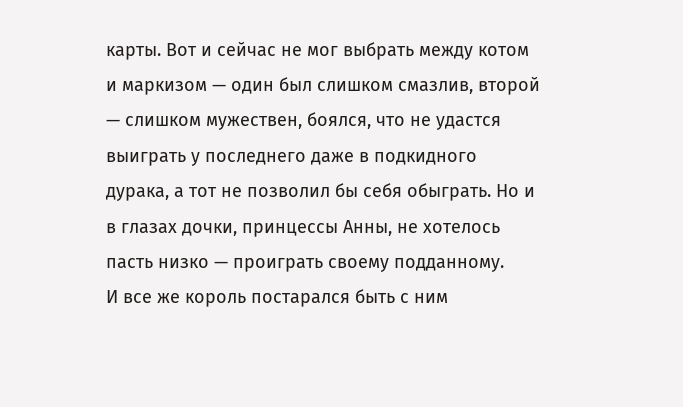карты. Вот и сейчас не мог выбрать между котом и маркизом — один был слишком смазлив, второй — слишком мужествен, боялся, что не удастся выиграть у последнего даже в подкидного дурака, а тот не позволил бы себя обыграть. Но и в глазах дочки, принцессы Анны, не хотелось пасть низко — проиграть своему подданному.
И все же король постарался быть с ним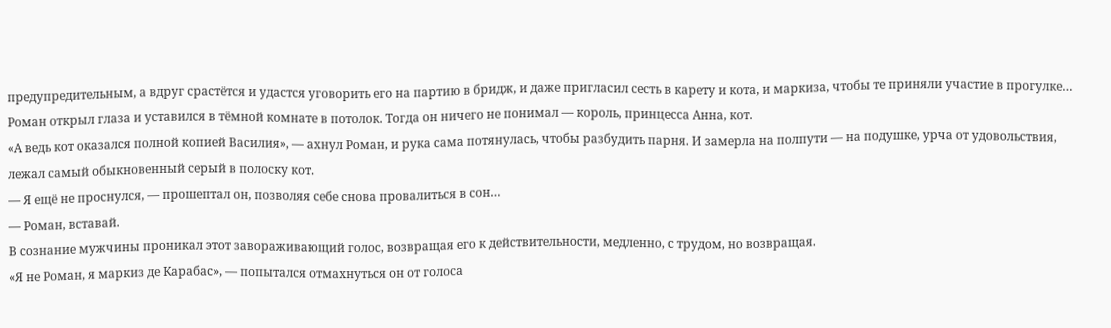предупредительным, а вдруг срастётся и удастся уговорить его на партию в бридж, и даже пригласил сесть в карету и кота, и маркиза, чтобы те приняли участие в прогулке…
Роман открыл глаза и уставился в тёмной комнате в потолок. Тогда он ничего не понимал — король, принцесса Анна, кот.
«А ведь кот оказался полной копией Василия», — ахнул Роман, и рука сама потянулась, чтобы разбудить парня. И замерла на полпути — на подушке, урча от удовольствия, лежал самый обыкновенный серый в полоску кот.
— Я ещё не проснулся, — прошептал он, позволяя себе снова провалиться в сон…
— Роман, вставай.
В сознание мужчины проникал этот завораживающий голос, возвращая его к действительности, медленно, с трудом, но возвращая.
«Я не Роман, я маркиз де Карабас», — попытался отмахнуться он от голоса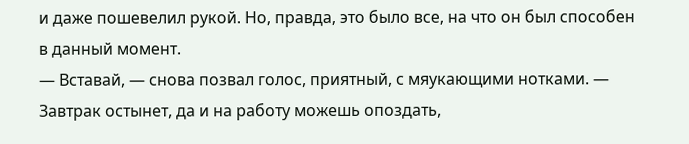и даже пошевелил рукой. Но, правда, это было все, на что он был способен в данный момент.
— Вставай, — снова позвал голос, приятный, с мяукающими нотками. — Завтрак остынет, да и на работу можешь опоздать,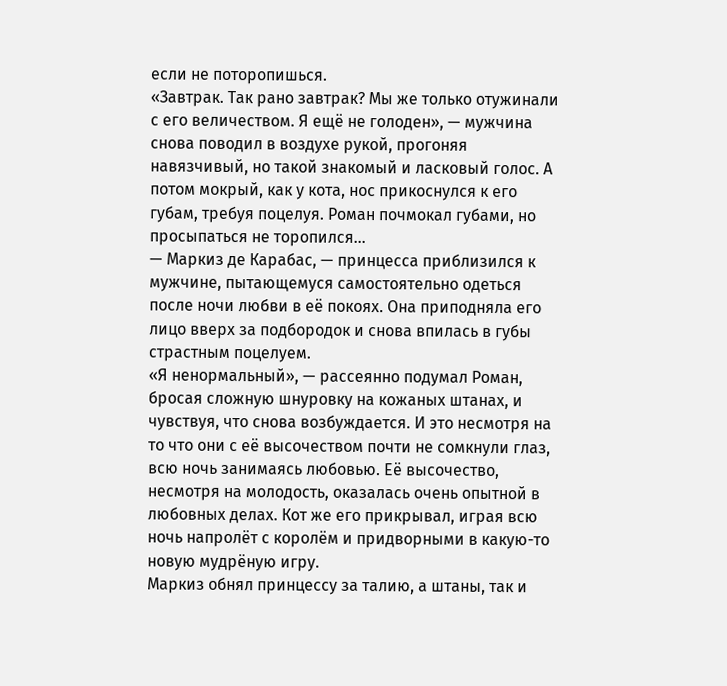если не поторопишься.
«Завтрак. Так рано завтрак? Мы же только отужинали с его величеством. Я ещё не голоден», — мужчина снова поводил в воздухе рукой, прогоняя навязчивый, но такой знакомый и ласковый голос. А потом мокрый, как у кота, нос прикоснулся к его губам, требуя поцелуя. Роман почмокал губами, но просыпаться не торопился…
— Маркиз де Карабас, — принцесса приблизился к мужчине, пытающемуся самостоятельно одеться после ночи любви в её покоях. Она приподняла его лицо вверх за подбородок и снова впилась в губы страстным поцелуем.
«Я ненормальный», — рассеянно подумал Роман, бросая сложную шнуровку на кожаных штанах, и чувствуя, что снова возбуждается. И это несмотря на то что они с её высочеством почти не сомкнули глаз, всю ночь занимаясь любовью. Её высочество, несмотря на молодость, оказалась очень опытной в любовных делах. Кот же его прикрывал, играя всю ночь напролёт с королём и придворными в какую-то новую мудрёную игру.
Маркиз обнял принцессу за талию, а штаны, так и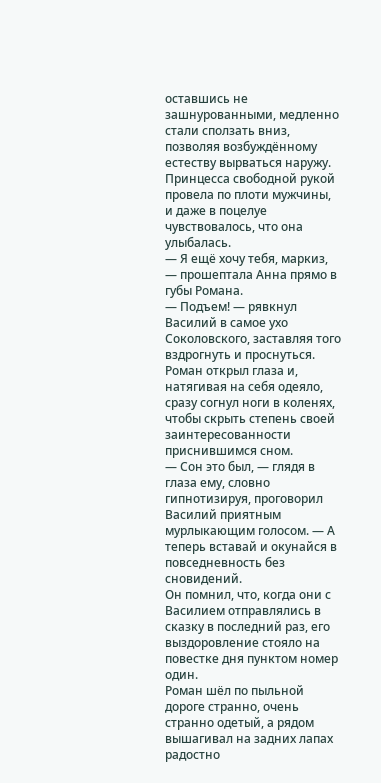оставшись не зашнурованными, медленно стали сползать вниз, позволяя возбуждённому естеству вырваться наружу.
Принцесса свободной рукой провела по плоти мужчины, и даже в поцелуе чувствовалось, что она улыбалась.
— Я ещё хочу тебя, маркиз, — прошептала Анна прямо в губы Романа.
— Подъем! — рявкнул Василий в самое ухо Соколовского, заставляя того вздрогнуть и проснуться.
Роман открыл глаза и, натягивая на себя одеяло, сразу согнул ноги в коленях, чтобы скрыть степень своей заинтересованности приснившимся сном.
— Сон это был, — глядя в глаза ему, словно гипнотизируя, проговорил Василий приятным мурлыкающим голосом. — А теперь вставай и окунайся в повседневность без сновидений.
Он помнил, что, когда они с Василием отправлялись в сказку в последний раз, его выздоровление стояло на повестке дня пунктом номер один.
Роман шёл по пыльной дороге странно, очень странно одетый, а рядом вышагивал на задних лапах радостно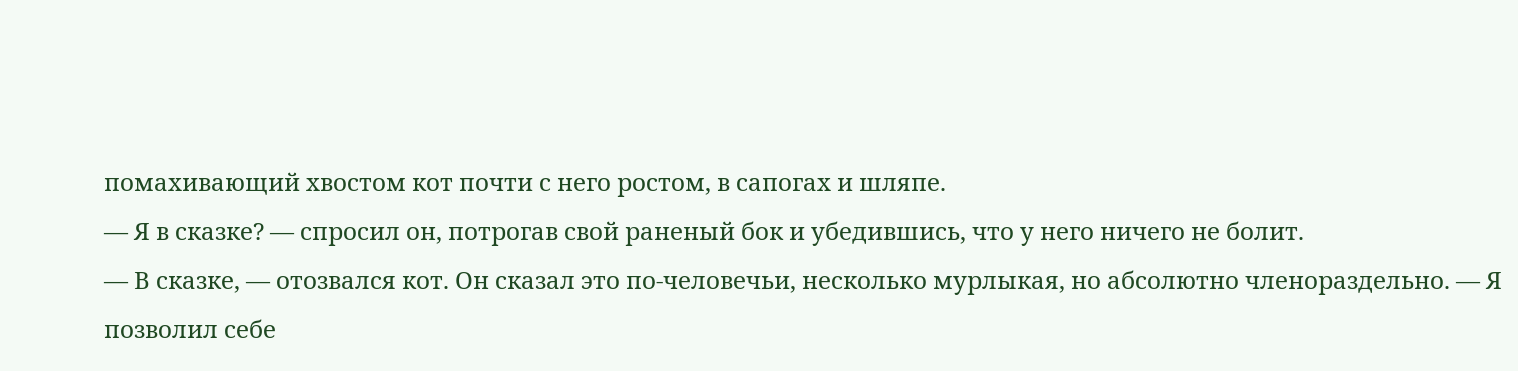помахивающий хвостом кот почти с него ростом, в сапогах и шляпе.
— Я в сказке? — спросил он, потрогав свой раненый бок и убедившись, что у него ничего не болит.
— В сказке, — отозвался кот. Он сказал это по-человечьи, несколько мурлыкая, но абсолютно членораздельно. — Я позволил себе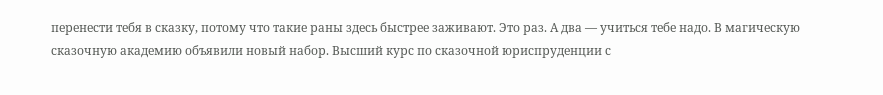перенести тебя в сказку, потому что такие раны здесь быстрее заживают. Это раз. А два — учиться тебе надо. В магическую сказочную академию объявили новый набор. Высший курс по сказочной юриспруденции с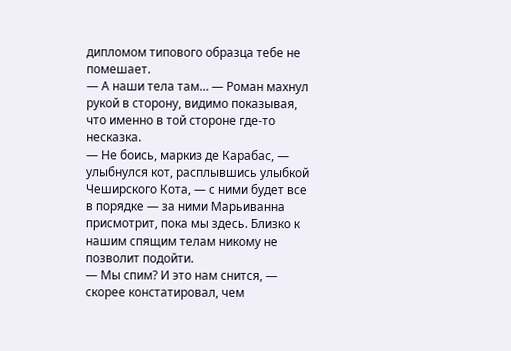дипломом типового образца тебе не помешает.
— А наши тела там… — Роман махнул рукой в сторону, видимо показывая, что именно в той стороне где-то несказка.
— Не боись, маркиз де Карабас, — улыбнулся кот, расплывшись улыбкой Чеширского Кота, — с ними будет все в порядке — за ними Марьиванна присмотрит, пока мы здесь. Близко к нашим спящим телам никому не позволит подойти.
— Мы спим? И это нам снится, — скорее констатировал, чем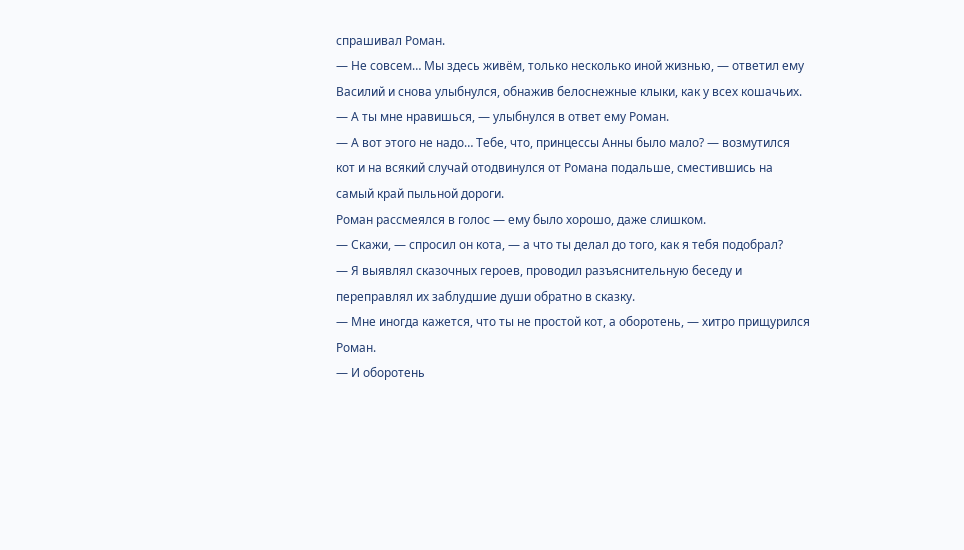спрашивал Роман.
— Не совсем… Мы здесь живём, только несколько иной жизнью, — ответил ему Василий и снова улыбнулся, обнажив белоснежные клыки, как у всех кошачьих.
— А ты мне нравишься, — улыбнулся в ответ ему Роман.
— А вот этого не надо… Тебе, что, принцессы Анны было мало? — возмутился кот и на всякий случай отодвинулся от Романа подальше, сместившись на самый край пыльной дороги.
Роман рассмеялся в голос — ему было хорошо, даже слишком.
— Скажи, — спросил он кота, — а что ты делал до того, как я тебя подобрал?
— Я выявлял сказочных героев, проводил разъяснительную беседу и переправлял их заблудшие души обратно в сказку.
— Мне иногда кажется, что ты не простой кот, а оборотень, — хитро прищурился Роман.
— И оборотень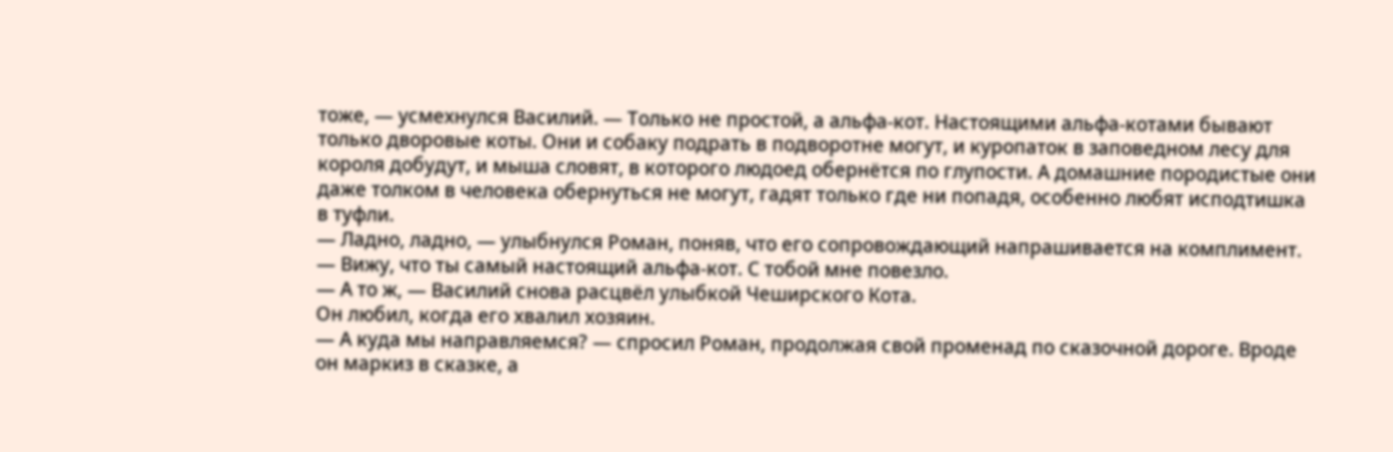тоже, — усмехнулся Василий. — Только не простой, а альфа-кот. Настоящими альфа-котами бывают только дворовые коты. Они и собаку подрать в подворотне могут, и куропаток в заповедном лесу для короля добудут, и мыша словят, в которого людоед обернётся по глупости. А домашние породистые они даже толком в человека обернуться не могут, гадят только где ни попадя, особенно любят исподтишка в туфли.
— Ладно, ладно, — улыбнулся Роман, поняв, что его сопровождающий напрашивается на комплимент. — Вижу, что ты самый настоящий альфа-кот. С тобой мне повезло.
— А то ж, — Василий снова расцвёл улыбкой Чеширского Кота.
Он любил, когда его хвалил хозяин.
— А куда мы направляемся? — спросил Роман, продолжая свой променад по сказочной дороге. Вроде он маркиз в сказке, а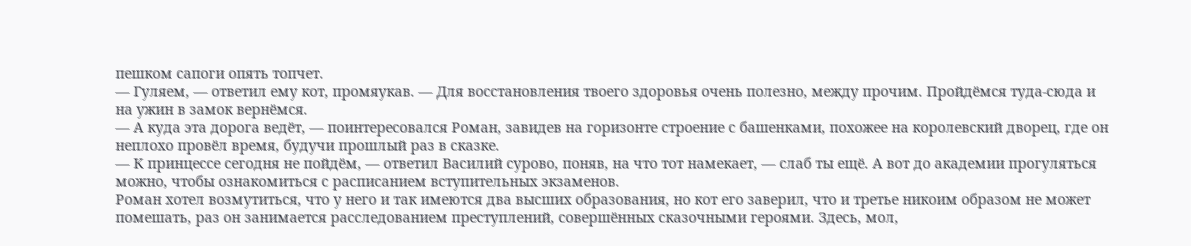пешком сапоги опять топчет.
— Гуляем, — ответил ему кот, промяукав. — Для восстановления твоего здоровья очень полезно, между прочим. Пройдёмся туда-сюда и на ужин в замок вернёмся.
— А куда эта дорога ведёт, — поинтересовался Роман, завидев на горизонте строение с башенками, похожее на королевский дворец, где он неплохо провёл время, будучи прошлый раз в сказке.
— К принцессе сегодня не пойдём, — ответил Василий сурово, поняв, на что тот намекает, — слаб ты ещё. А вот до академии прогуляться можно, чтобы ознакомиться с расписанием вступительных экзаменов.
Роман хотел возмутиться, что у него и так имеются два высших образования, но кот его заверил, что и третье никоим образом не может помешать, раз он занимается расследованием преступлений, совершённых сказочными героями. Здесь, мол,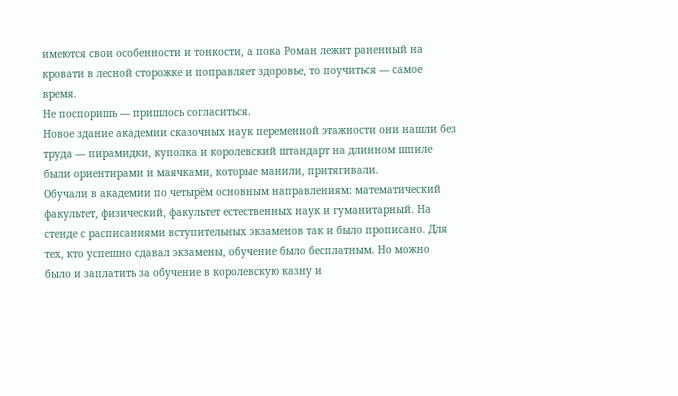имеются свои особенности и тонкости, а пока Роман лежит раненный на кровати в лесной сторожке и поправляет здоровье, то поучиться — самое время.
Не поспоришь — пришлось согласиться.
Новое здание академии сказочных наук переменной этажности они нашли без труда — пирамидки, куполка и королевский штандарт на длинном шпиле были ориентирами и маячками, которые манили, притягивали.
Обучали в академии по четырём основным направлениям: математический факультет, физический, факультет естественных наук и гуманитарный. На стенде с расписаниями вступительных экзаменов так и было прописано. Для тех, кто успешно сдавал экзамены, обучение было бесплатным. Но можно было и заплатить за обучение в королевскую казну и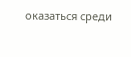оказаться среди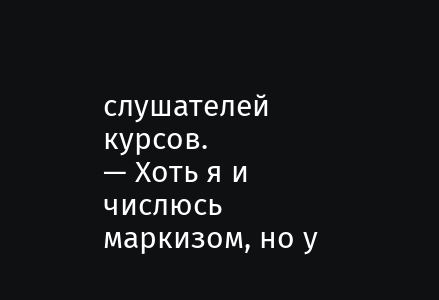слушателей курсов.
— Хоть я и числюсь маркизом, но у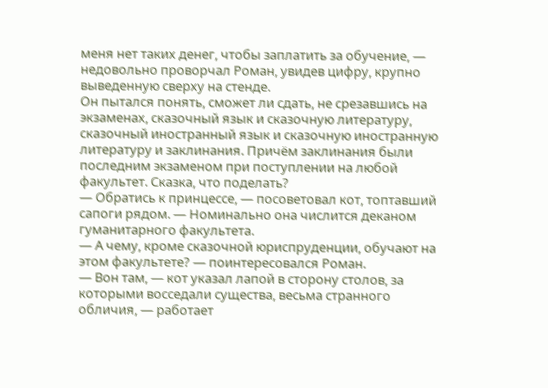меня нет таких денег, чтобы заплатить за обучение, — недовольно проворчал Роман, увидев цифру, крупно выведенную сверху на стенде.
Он пытался понять, сможет ли сдать, не срезавшись на экзаменах, сказочный язык и сказочную литературу, сказочный иностранный язык и сказочную иностранную литературу и заклинания. Причём заклинания были последним экзаменом при поступлении на любой факультет. Сказка, что поделать?
— Обратись к принцессе, — посоветовал кот, топтавший сапоги рядом. — Номинально она числится деканом гуманитарного факультета.
— А чему, кроме сказочной юриспруденции, обучают на этом факультете? — поинтересовался Роман.
— Вон там, — кот указал лапой в сторону столов, за которыми восседали существа, весьма странного обличия, — работает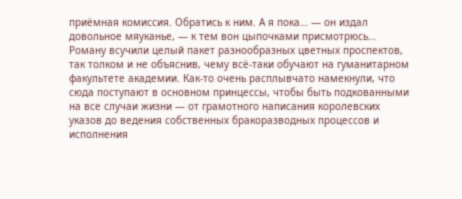приёмная комиссия. Обратись к ним. А я пока… — он издал довольное мяуканье, — к тем вон цыпочками присмотрюсь…
Роману всучили целый пакет разнообразных цветных проспектов, так толком и не объяснив, чему всё-таки обучают на гуманитарном факультете академии. Как-то очень расплывчато намекнули, что сюда поступают в основном принцессы, чтобы быть подкованными на все случаи жизни — от грамотного написания королевских указов до ведения собственных бракоразводных процессов и исполнения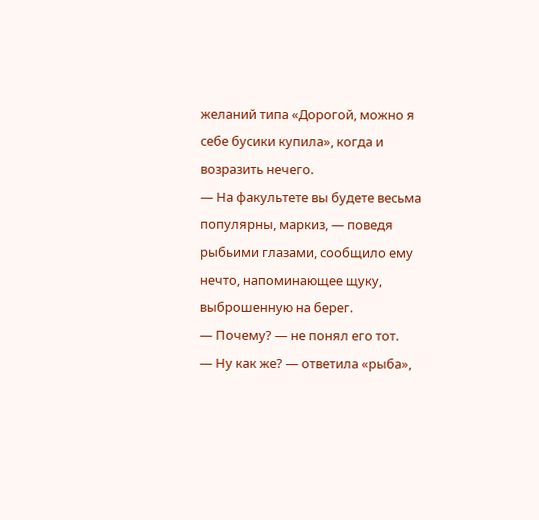желаний типа «Дорогой, можно я себе бусики купила», когда и возразить нечего.
— На факультете вы будете весьма популярны, маркиз, — поведя рыбьими глазами, сообщило ему нечто, напоминающее щуку, выброшенную на берег.
— Почему? — не понял его тот.
— Ну как же? — ответила «рыба»,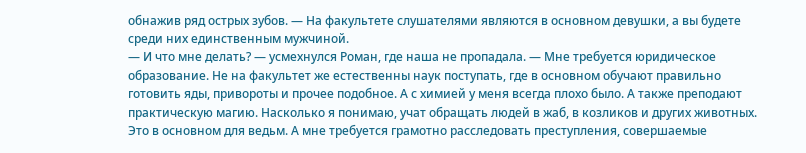обнажив ряд острых зубов. — На факультете слушателями являются в основном девушки, а вы будете среди них единственным мужчиной.
— И что мне делать? — усмехнулся Роман, где наша не пропадала. — Мне требуется юридическое образование. Не на факультет же естественны наук поступать, где в основном обучают правильно готовить яды, привороты и прочее подобное. А с химией у меня всегда плохо было. А также преподают практическую магию. Насколько я понимаю, учат обращать людей в жаб, в козликов и других животных. Это в основном для ведьм. А мне требуется грамотно расследовать преступления, совершаемые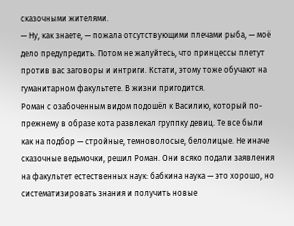сказочными жителями.
— Ну, как знаете, — пожала отсутствующими плечами рыба, — моё дело предупредить. Потом не жалуйтесь, что принцессы плетут против вас заговоры и интриги. Кстати, этому тоже обучают на гуманитарном факультете. В жизни пригодится.
Роман с озабоченным видом подошёл к Василию, который по-прежнему в образе кота развлекал группку девиц. Те все были как на подбор — стройные, темноволосые, белолицые. Не иначе сказочные ведьмочки, решил Роман. Они всяко подали заявления на факультет естественных наук: бабкина наука — это хорошо, но систематизировать знания и получить новые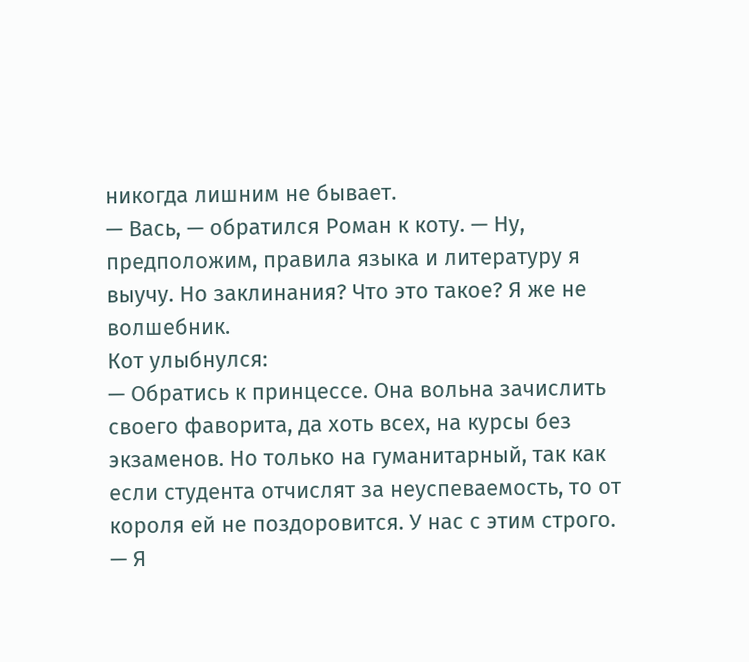никогда лишним не бывает.
— Вась, — обратился Роман к коту. — Ну, предположим, правила языка и литературу я выучу. Но заклинания? Что это такое? Я же не волшебник.
Кот улыбнулся:
— Обратись к принцессе. Она вольна зачислить своего фаворита, да хоть всех, на курсы без экзаменов. Но только на гуманитарный, так как если студента отчислят за неуспеваемость, то от короля ей не поздоровится. У нас с этим строго.
— Я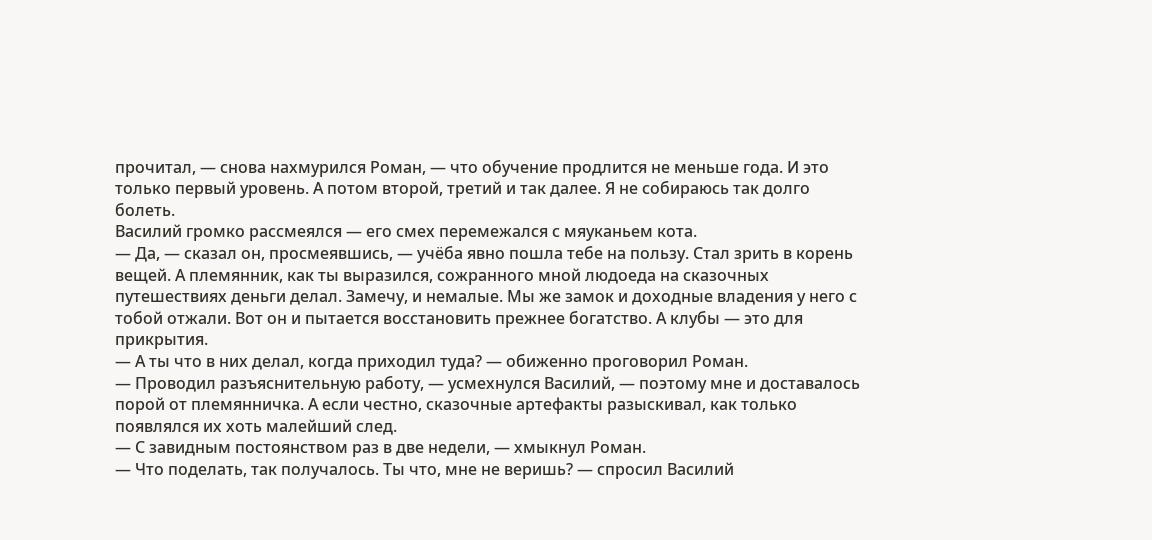прочитал, — снова нахмурился Роман, — что обучение продлится не меньше года. И это только первый уровень. А потом второй, третий и так далее. Я не собираюсь так долго болеть.
Василий громко рассмеялся — его смех перемежался с мяуканьем кота.
— Да, — сказал он, просмеявшись, — учёба явно пошла тебе на пользу. Стал зрить в корень вещей. А племянник, как ты выразился, сожранного мной людоеда на сказочных путешествиях деньги делал. Замечу, и немалые. Мы же замок и доходные владения у него с тобой отжали. Вот он и пытается восстановить прежнее богатство. А клубы — это для прикрытия.
— А ты что в них делал, когда приходил туда? — обиженно проговорил Роман.
— Проводил разъяснительную работу, — усмехнулся Василий, — поэтому мне и доставалось порой от племянничка. А если честно, сказочные артефакты разыскивал, как только появлялся их хоть малейший след.
— С завидным постоянством раз в две недели, — хмыкнул Роман.
— Что поделать, так получалось. Ты что, мне не веришь? — спросил Василий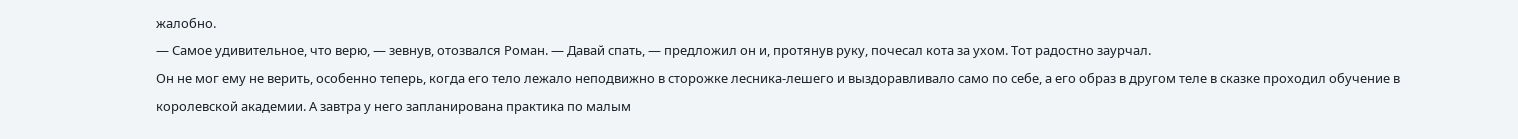жалобно.
— Самое удивительное, что верю, — зевнув, отозвался Роман. — Давай спать, — предложил он и, протянув руку, почесал кота за ухом. Тот радостно заурчал.
Он не мог ему не верить, особенно теперь, когда его тело лежало неподвижно в сторожке лесника-лешего и выздоравливало само по себе, а его образ в другом теле в сказке проходил обучение в королевской академии. А завтра у него запланирована практика по малым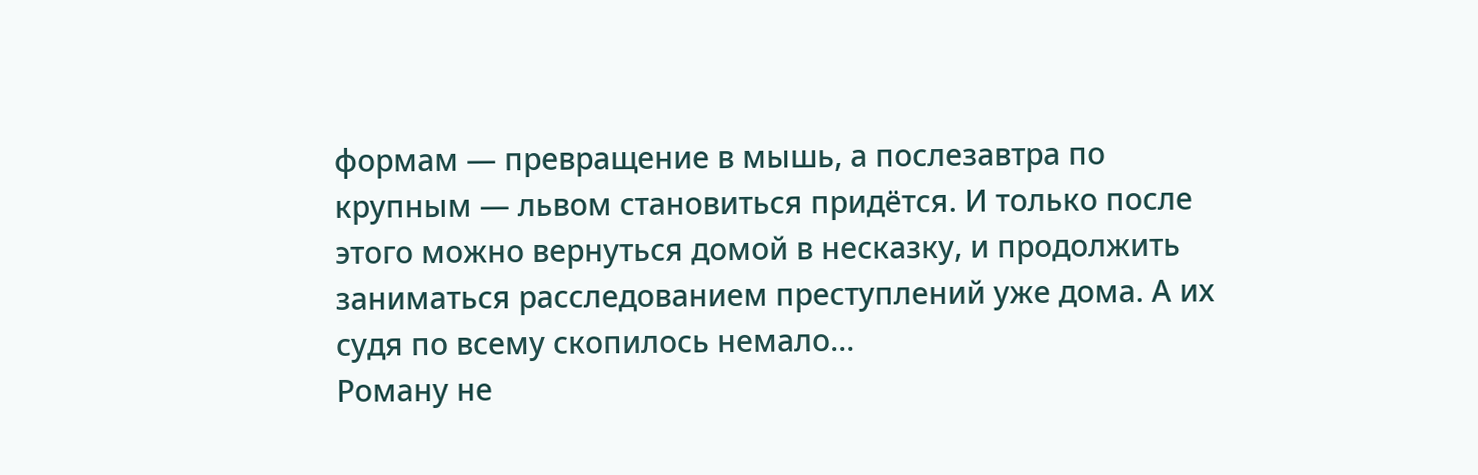формам — превращение в мышь, а послезавтра по крупным — львом становиться придётся. И только после этого можно вернуться домой в несказку, и продолжить заниматься расследованием преступлений уже дома. А их судя по всему скопилось немало…
Роману не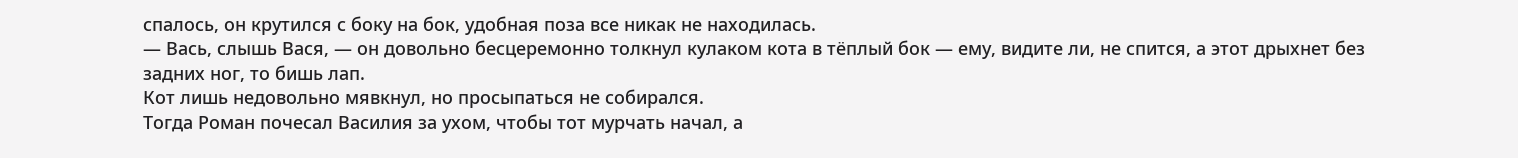спалось, он крутился с боку на бок, удобная поза все никак не находилась.
— Вась, слышь Вася, — он довольно бесцеремонно толкнул кулаком кота в тёплый бок — ему, видите ли, не спится, а этот дрыхнет без задних ног, то бишь лап.
Кот лишь недовольно мявкнул, но просыпаться не собирался.
Тогда Роман почесал Василия за ухом, чтобы тот мурчать начал, а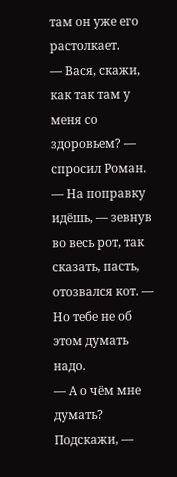там он уже его растолкает.
— Вася, скажи, как так там у меня со здоровьем? — спросил Роман.
— На поправку идёшь, — зевнув во весь рот, так сказать, пасть, отозвался кот. — Но тебе не об этом думать надо.
— А о чём мне думать? Подскажи, —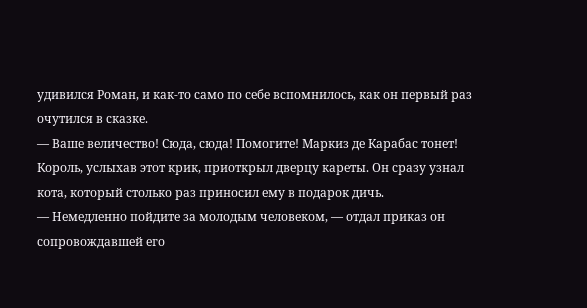удивился Роман, и как-то само по себе вспомнилось, как он первый раз очутился в сказке.
— Ваше величество! Сюда, сюда! Помогите! Маркиз де Карабас тонет!
Король, услыхав этот крик, приоткрыл дверцу кареты. Он сразу узнал кота, который столько раз приносил ему в подарок дичь.
— Немедленно пойдите за молодым человеком, — отдал приказ он сопровождавшей его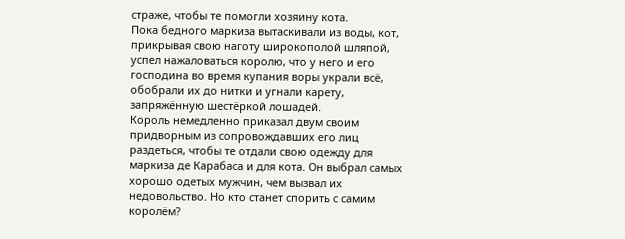страже, чтобы те помогли хозяину кота.
Пока бедного маркиза вытаскивали из воды, кот, прикрывая свою наготу широкополой шляпой, успел нажаловаться королю, что у него и его господина во время купания воры украли всё, обобрали их до нитки и угнали карету, запряжённую шестёркой лошадей.
Король немедленно приказал двум своим придворным из сопровождавших его лиц раздеться, чтобы те отдали свою одежду для маркиза де Карабаса и для кота. Он выбрал самых хорошо одетых мужчин, чем вызвал их недовольство. Но кто станет спорить с самим королём?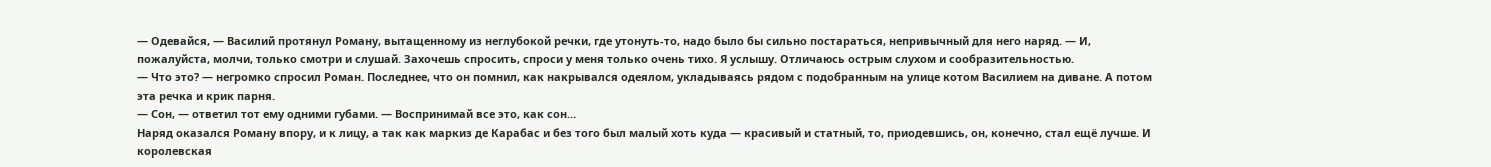— Одевайся, — Василий протянул Роману, вытащенному из неглубокой речки, где утонуть-то, надо было бы сильно постараться, непривычный для него наряд. — И, пожалуйста, молчи, только смотри и слушай. Захочешь спросить, спроси у меня только очень тихо. Я услышу. Отличаюсь острым слухом и сообразительностью.
— Что это? — негромко спросил Роман. Последнее, что он помнил, как накрывался одеялом, укладываясь рядом с подобранным на улице котом Василием на диване. А потом эта речка и крик парня.
— Сон, — ответил тот ему одними губами. — Воспринимай все это, как сон…
Наряд оказался Роману впору, и к лицу, а так как маркиз де Карабас и без того был малый хоть куда — красивый и статный, то, приодевшись, он, конечно, стал ещё лучше. И королевская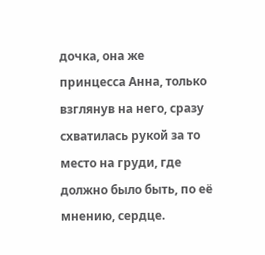дочка, она же принцесса Анна, только взглянув на него, сразу схватилась рукой за то место на груди, где должно было быть, по её мнению, сердце.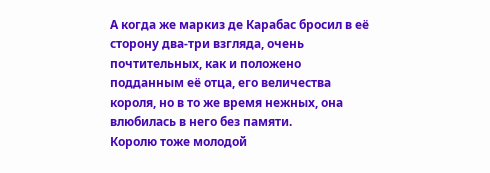А когда же маркиз де Карабас бросил в её сторону два-три взгляда, очень почтительных, как и положено подданным её отца, его величества короля, но в то же время нежных, она влюбилась в него без памяти.
Королю тоже молодой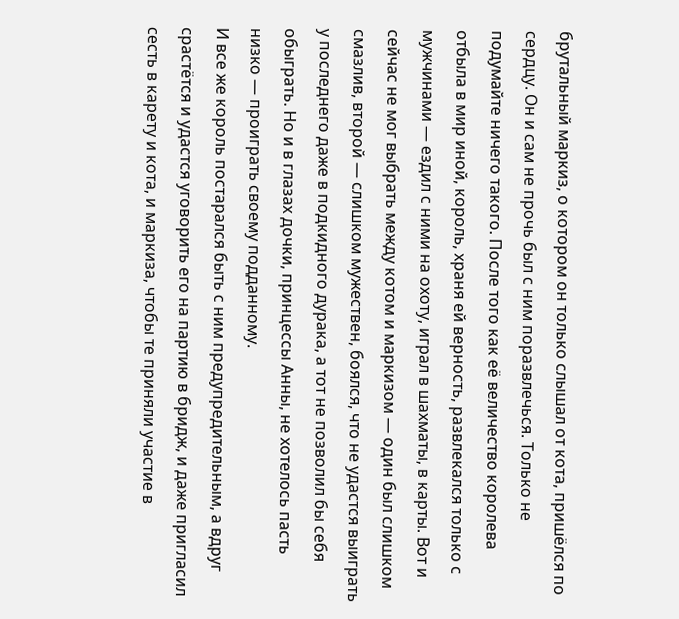брутальный маркиз, о котором он только слышал от кота, пришёлся по сердцу. Он и сам не прочь был с ним поразвлечься. Только не подумайте ничего такого. После того как её величество королева отбыла в мир иной, король, храня ей верность, развлекался только с мужчинами — ездил с ними на охоту, играл в шахматы, в карты. Вот и сейчас не мог выбрать между котом и маркизом — один был слишком смазлив, второй — слишком мужествен, боялся, что не удастся выиграть у последнего даже в подкидного дурака, а тот не позволил бы себя обыграть. Но и в глазах дочки, принцессы Анны, не хотелось пасть низко — проиграть своему подданному.
И все же король постарался быть с ним предупредительным, а вдруг срастётся и удастся уговорить его на партию в бридж, и даже пригласил сесть в карету и кота, и маркиза, чтобы те приняли участие в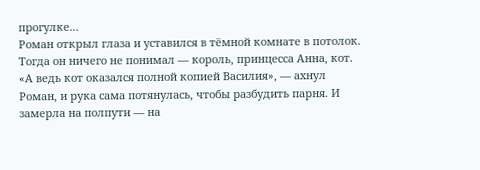прогулке…
Роман открыл глаза и уставился в тёмной комнате в потолок. Тогда он ничего не понимал — король, принцесса Анна, кот.
«А ведь кот оказался полной копией Василия», — ахнул Роман, и рука сама потянулась, чтобы разбудить парня. И замерла на полпути — на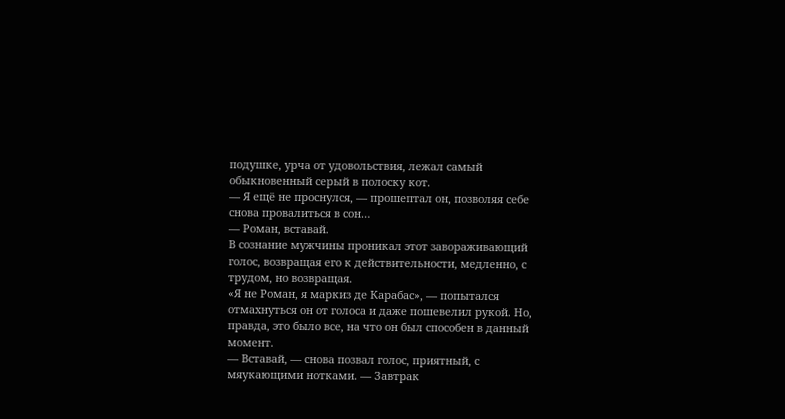подушке, урча от удовольствия, лежал самый обыкновенный серый в полоску кот.
— Я ещё не проснулся, — прошептал он, позволяя себе снова провалиться в сон…
— Роман, вставай.
В сознание мужчины проникал этот завораживающий голос, возвращая его к действительности, медленно, с трудом, но возвращая.
«Я не Роман, я маркиз де Карабас», — попытался отмахнуться он от голоса и даже пошевелил рукой. Но, правда, это было все, на что он был способен в данный момент.
— Вставай, — снова позвал голос, приятный, с мяукающими нотками. — Завтрак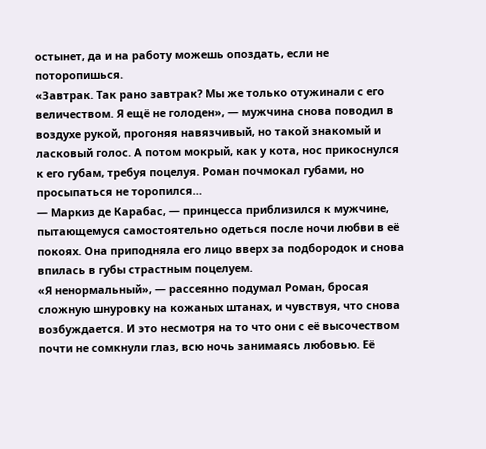остынет, да и на работу можешь опоздать, если не поторопишься.
«Завтрак. Так рано завтрак? Мы же только отужинали с его величеством. Я ещё не голоден», — мужчина снова поводил в воздухе рукой, прогоняя навязчивый, но такой знакомый и ласковый голос. А потом мокрый, как у кота, нос прикоснулся к его губам, требуя поцелуя. Роман почмокал губами, но просыпаться не торопился…
— Маркиз де Карабас, — принцесса приблизился к мужчине, пытающемуся самостоятельно одеться после ночи любви в её покоях. Она приподняла его лицо вверх за подбородок и снова впилась в губы страстным поцелуем.
«Я ненормальный», — рассеянно подумал Роман, бросая сложную шнуровку на кожаных штанах, и чувствуя, что снова возбуждается. И это несмотря на то что они с её высочеством почти не сомкнули глаз, всю ночь занимаясь любовью. Её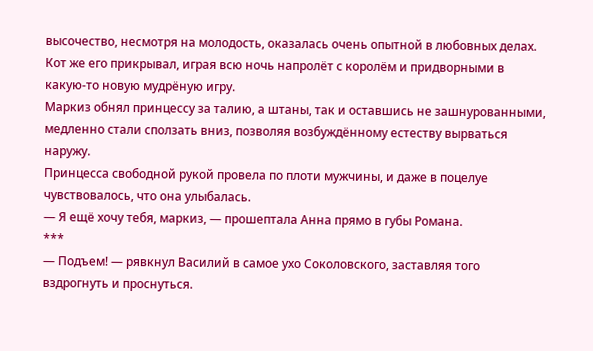высочество, несмотря на молодость, оказалась очень опытной в любовных делах. Кот же его прикрывал, играя всю ночь напролёт с королём и придворными в какую-то новую мудрёную игру.
Маркиз обнял принцессу за талию, а штаны, так и оставшись не зашнурованными, медленно стали сползать вниз, позволяя возбуждённому естеству вырваться наружу.
Принцесса свободной рукой провела по плоти мужчины, и даже в поцелуе чувствовалось, что она улыбалась.
— Я ещё хочу тебя, маркиз, — прошептала Анна прямо в губы Романа.
***
— Подъем! — рявкнул Василий в самое ухо Соколовского, заставляя того вздрогнуть и проснуться.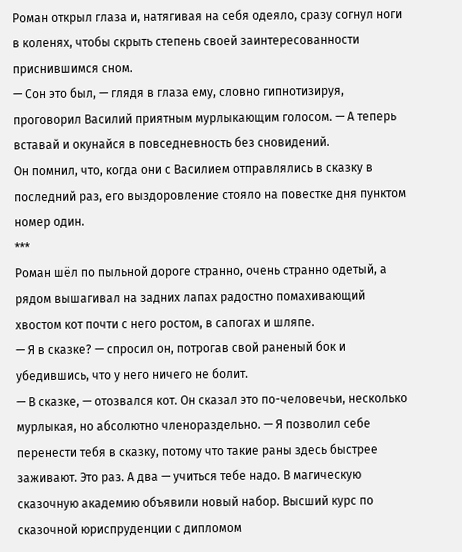Роман открыл глаза и, натягивая на себя одеяло, сразу согнул ноги в коленях, чтобы скрыть степень своей заинтересованности приснившимся сном.
— Сон это был, — глядя в глаза ему, словно гипнотизируя, проговорил Василий приятным мурлыкающим голосом. — А теперь вставай и окунайся в повседневность без сновидений.
Он помнил, что, когда они с Василием отправлялись в сказку в последний раз, его выздоровление стояло на повестке дня пунктом номер один.
***
Роман шёл по пыльной дороге странно, очень странно одетый, а рядом вышагивал на задних лапах радостно помахивающий хвостом кот почти с него ростом, в сапогах и шляпе.
— Я в сказке? — спросил он, потрогав свой раненый бок и убедившись, что у него ничего не болит.
— В сказке, — отозвался кот. Он сказал это по-человечьи, несколько мурлыкая, но абсолютно членораздельно. — Я позволил себе перенести тебя в сказку, потому что такие раны здесь быстрее заживают. Это раз. А два — учиться тебе надо. В магическую сказочную академию объявили новый набор. Высший курс по сказочной юриспруденции с дипломом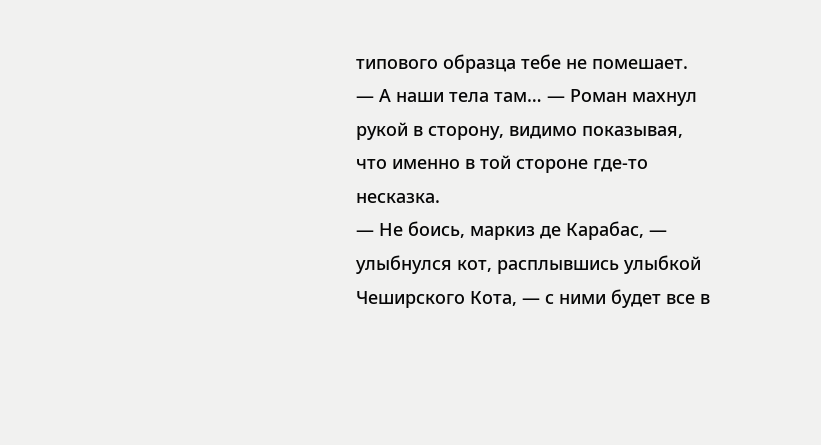типового образца тебе не помешает.
— А наши тела там… — Роман махнул рукой в сторону, видимо показывая, что именно в той стороне где-то несказка.
— Не боись, маркиз де Карабас, — улыбнулся кот, расплывшись улыбкой Чеширского Кота, — с ними будет все в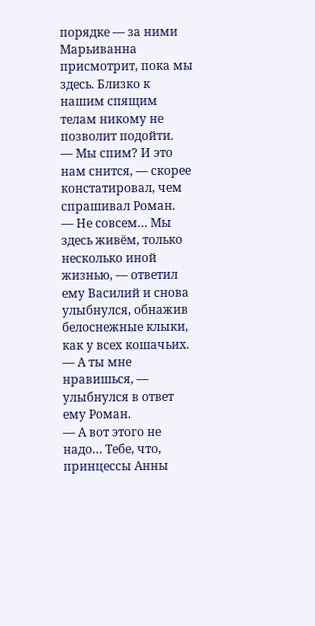порядке — за ними Марьиванна присмотрит, пока мы здесь. Близко к нашим спящим телам никому не позволит подойти.
— Мы спим? И это нам снится, — скорее констатировал, чем спрашивал Роман.
— Не совсем… Мы здесь живём, только несколько иной жизнью, — ответил ему Василий и снова улыбнулся, обнажив белоснежные клыки, как у всех кошачьих.
— А ты мне нравишься, — улыбнулся в ответ ему Роман.
— А вот этого не надо… Тебе, что, принцессы Анны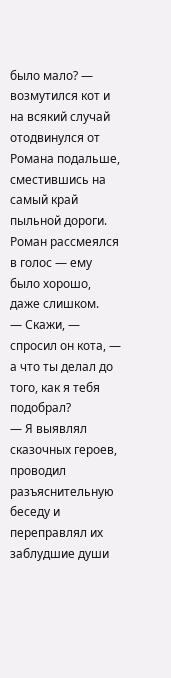было мало? — возмутился кот и на всякий случай отодвинулся от Романа подальше, сместившись на самый край пыльной дороги.
Роман рассмеялся в голос — ему было хорошо, даже слишком.
— Скажи, — спросил он кота, — а что ты делал до того, как я тебя подобрал?
— Я выявлял сказочных героев, проводил разъяснительную беседу и переправлял их заблудшие души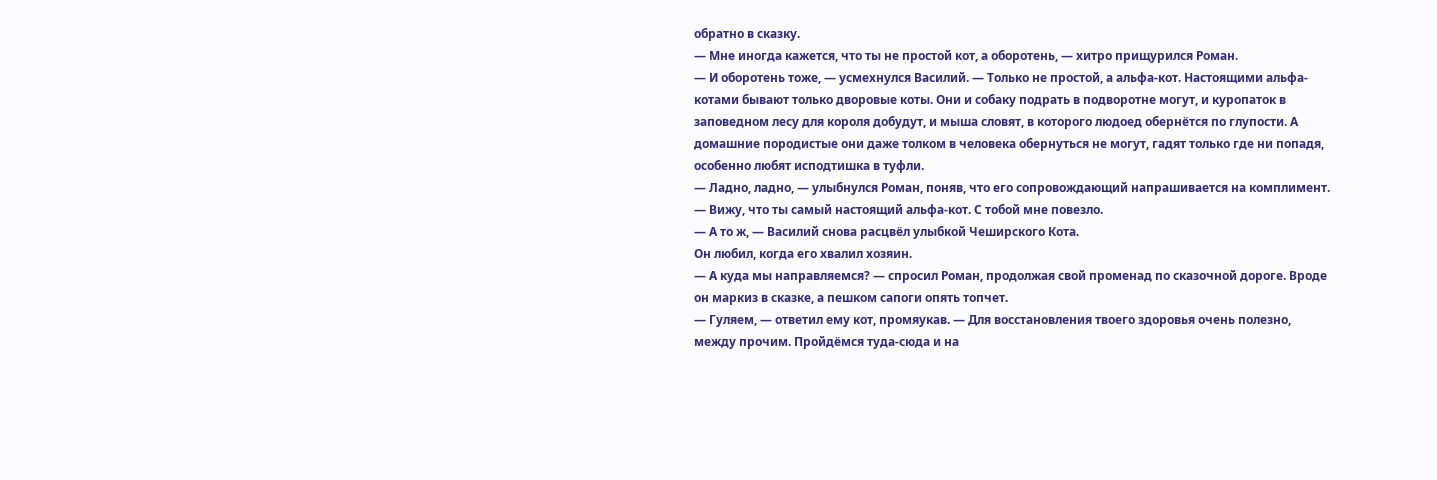обратно в сказку.
— Мне иногда кажется, что ты не простой кот, а оборотень, — хитро прищурился Роман.
— И оборотень тоже, — усмехнулся Василий. — Только не простой, а альфа-кот. Настоящими альфа-котами бывают только дворовые коты. Они и собаку подрать в подворотне могут, и куропаток в заповедном лесу для короля добудут, и мыша словят, в которого людоед обернётся по глупости. А домашние породистые они даже толком в человека обернуться не могут, гадят только где ни попадя, особенно любят исподтишка в туфли.
— Ладно, ладно, — улыбнулся Роман, поняв, что его сопровождающий напрашивается на комплимент. — Вижу, что ты самый настоящий альфа-кот. С тобой мне повезло.
— А то ж, — Василий снова расцвёл улыбкой Чеширского Кота.
Он любил, когда его хвалил хозяин.
— А куда мы направляемся? — спросил Роман, продолжая свой променад по сказочной дороге. Вроде он маркиз в сказке, а пешком сапоги опять топчет.
— Гуляем, — ответил ему кот, промяукав. — Для восстановления твоего здоровья очень полезно, между прочим. Пройдёмся туда-сюда и на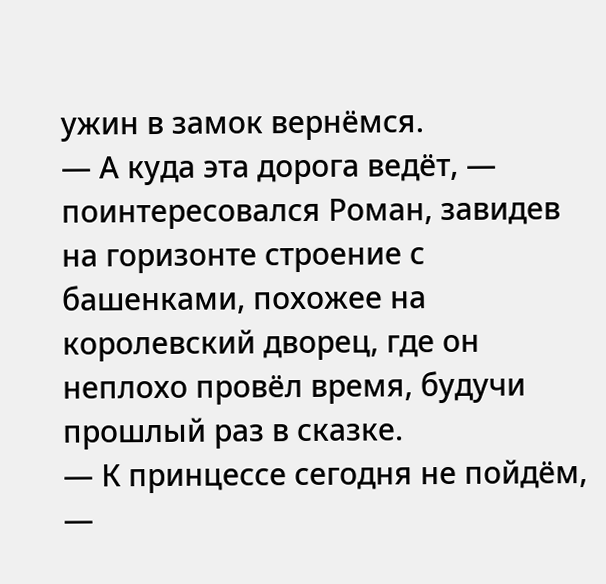ужин в замок вернёмся.
— А куда эта дорога ведёт, — поинтересовался Роман, завидев на горизонте строение с башенками, похожее на королевский дворец, где он неплохо провёл время, будучи прошлый раз в сказке.
— К принцессе сегодня не пойдём, —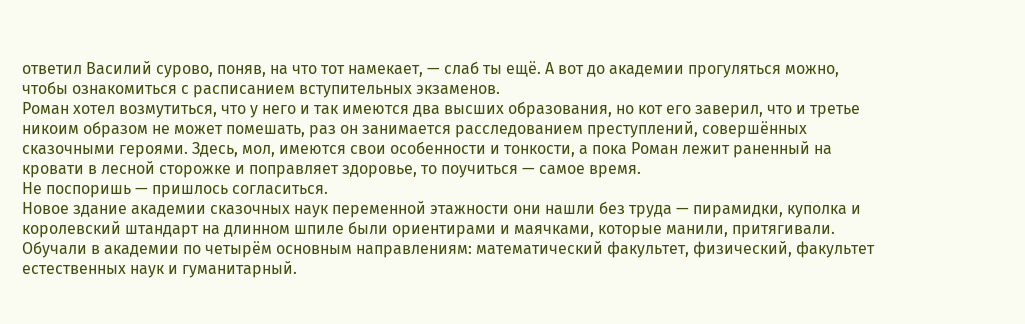ответил Василий сурово, поняв, на что тот намекает, — слаб ты ещё. А вот до академии прогуляться можно, чтобы ознакомиться с расписанием вступительных экзаменов.
Роман хотел возмутиться, что у него и так имеются два высших образования, но кот его заверил, что и третье никоим образом не может помешать, раз он занимается расследованием преступлений, совершённых сказочными героями. Здесь, мол, имеются свои особенности и тонкости, а пока Роман лежит раненный на кровати в лесной сторожке и поправляет здоровье, то поучиться — самое время.
Не поспоришь — пришлось согласиться.
Новое здание академии сказочных наук переменной этажности они нашли без труда — пирамидки, куполка и королевский штандарт на длинном шпиле были ориентирами и маячками, которые манили, притягивали.
Обучали в академии по четырём основным направлениям: математический факультет, физический, факультет естественных наук и гуманитарный.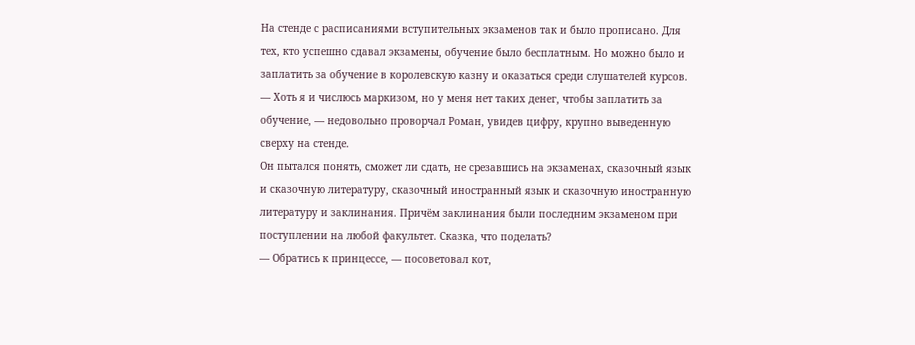На стенде с расписаниями вступительных экзаменов так и было прописано. Для тех, кто успешно сдавал экзамены, обучение было бесплатным. Но можно было и заплатить за обучение в королевскую казну и оказаться среди слушателей курсов.
— Хоть я и числюсь маркизом, но у меня нет таких денег, чтобы заплатить за обучение, — недовольно проворчал Роман, увидев цифру, крупно выведенную сверху на стенде.
Он пытался понять, сможет ли сдать, не срезавшись на экзаменах, сказочный язык и сказочную литературу, сказочный иностранный язык и сказочную иностранную литературу и заклинания. Причём заклинания были последним экзаменом при поступлении на любой факультет. Сказка, что поделать?
— Обратись к принцессе, — посоветовал кот,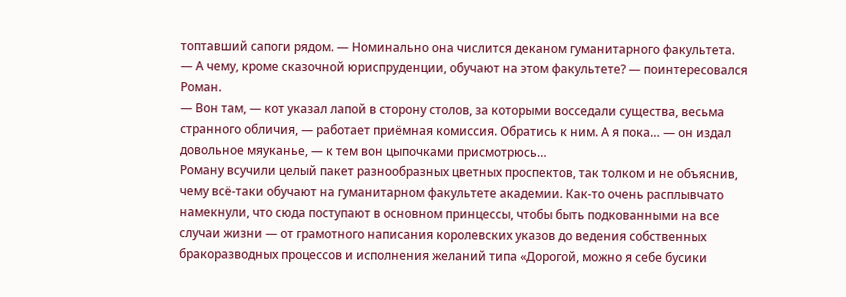топтавший сапоги рядом. — Номинально она числится деканом гуманитарного факультета.
— А чему, кроме сказочной юриспруденции, обучают на этом факультете? — поинтересовался Роман.
— Вон там, — кот указал лапой в сторону столов, за которыми восседали существа, весьма странного обличия, — работает приёмная комиссия. Обратись к ним. А я пока… — он издал довольное мяуканье, — к тем вон цыпочками присмотрюсь…
Роману всучили целый пакет разнообразных цветных проспектов, так толком и не объяснив, чему всё-таки обучают на гуманитарном факультете академии. Как-то очень расплывчато намекнули, что сюда поступают в основном принцессы, чтобы быть подкованными на все случаи жизни — от грамотного написания королевских указов до ведения собственных бракоразводных процессов и исполнения желаний типа «Дорогой, можно я себе бусики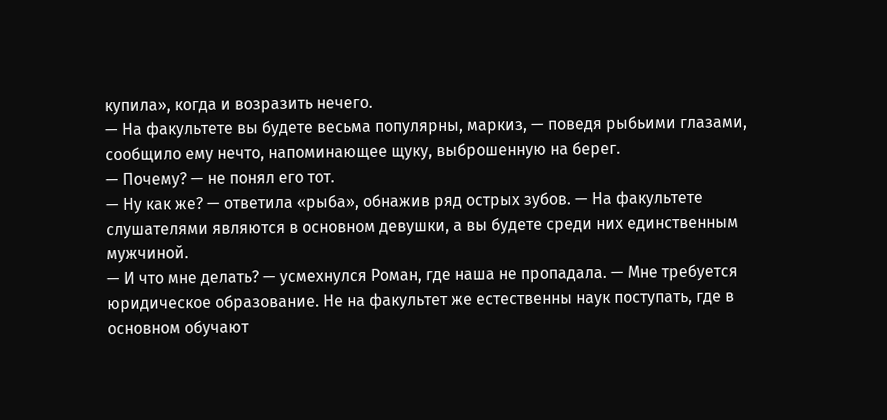купила», когда и возразить нечего.
— На факультете вы будете весьма популярны, маркиз, — поведя рыбьими глазами, сообщило ему нечто, напоминающее щуку, выброшенную на берег.
— Почему? — не понял его тот.
— Ну как же? — ответила «рыба», обнажив ряд острых зубов. — На факультете слушателями являются в основном девушки, а вы будете среди них единственным мужчиной.
— И что мне делать? — усмехнулся Роман, где наша не пропадала. — Мне требуется юридическое образование. Не на факультет же естественны наук поступать, где в основном обучают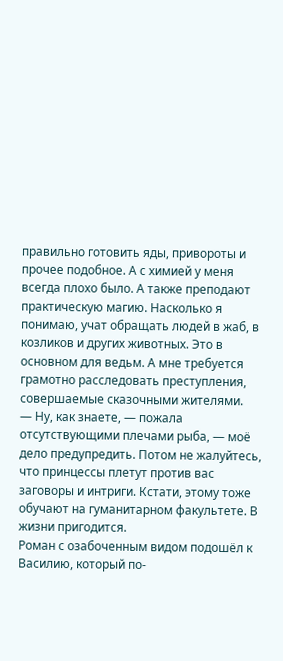правильно готовить яды, привороты и прочее подобное. А с химией у меня всегда плохо было. А также преподают практическую магию. Насколько я понимаю, учат обращать людей в жаб, в козликов и других животных. Это в основном для ведьм. А мне требуется грамотно расследовать преступления, совершаемые сказочными жителями.
— Ну, как знаете, — пожала отсутствующими плечами рыба, — моё дело предупредить. Потом не жалуйтесь, что принцессы плетут против вас заговоры и интриги. Кстати, этому тоже обучают на гуманитарном факультете. В жизни пригодится.
Роман с озабоченным видом подошёл к Василию, который по-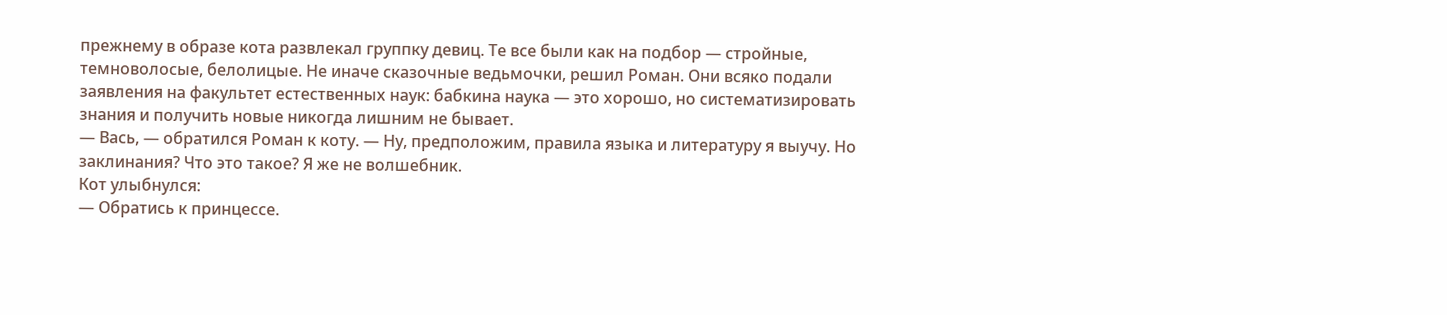прежнему в образе кота развлекал группку девиц. Те все были как на подбор — стройные, темноволосые, белолицые. Не иначе сказочные ведьмочки, решил Роман. Они всяко подали заявления на факультет естественных наук: бабкина наука — это хорошо, но систематизировать знания и получить новые никогда лишним не бывает.
— Вась, — обратился Роман к коту. — Ну, предположим, правила языка и литературу я выучу. Но заклинания? Что это такое? Я же не волшебник.
Кот улыбнулся:
— Обратись к принцессе.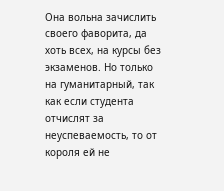Она вольна зачислить своего фаворита, да хоть всех, на курсы без экзаменов. Но только на гуманитарный, так как если студента отчислят за неуспеваемость, то от короля ей не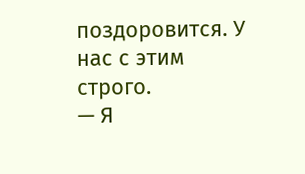поздоровится. У нас с этим строго.
— Я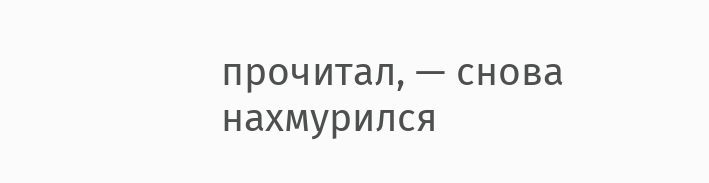прочитал, — снова нахмурился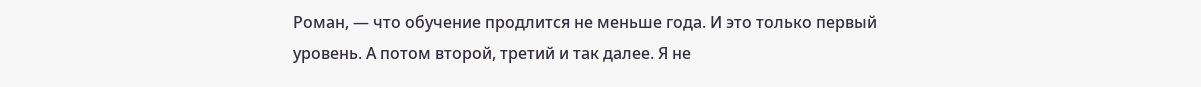Роман, — что обучение продлится не меньше года. И это только первый уровень. А потом второй, третий и так далее. Я не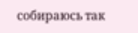собираюсь так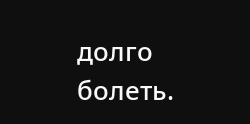долго болеть.